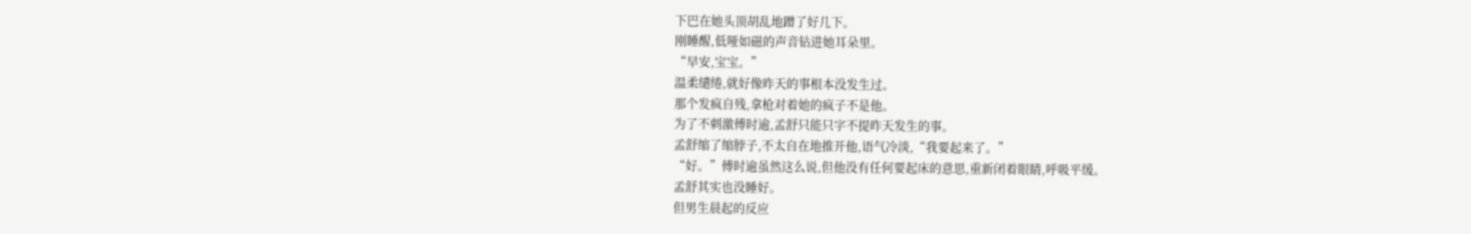下巴在她头顶胡乱地蹭了好几下。
刚睡醒,低哑如磁的声音钻进她耳朵里。
“早安,宝宝。”
温柔缱绻,就好像昨天的事根本没发生过。
那个发疯自残,拿枪对着她的疯子不是他。
为了不刺激傅时逾,孟舒只能只字不提昨天发生的事。
孟舒缩了缩脖子,不太自在地推开他,语气冷淡,“我要起来了。”
“好。”傅时逾虽然这么说,但他没有任何要起床的意思,重新闭着眼睛,呼吸平缓。
孟舒其实也没睡好。
但男生晨起的反应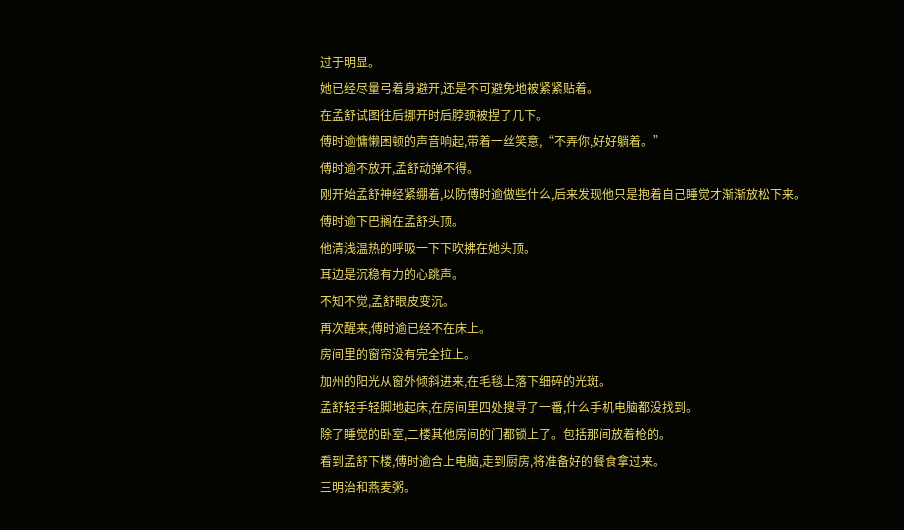过于明显。
她已经尽量弓着身避开,还是不可避免地被紧紧贴着。
在孟舒试图往后挪开时后脖颈被捏了几下。
傅时逾慵懒困顿的声音响起,带着一丝笑意,“不弄你,好好躺着。”
傅时逾不放开,孟舒动弹不得。
刚开始孟舒神经紧绷着,以防傅时逾做些什么,后来发现他只是抱着自己睡觉才渐渐放松下来。
傅时逾下巴搁在孟舒头顶。
他清浅温热的呼吸一下下吹拂在她头顶。
耳边是沉稳有力的心跳声。
不知不觉,孟舒眼皮变沉。
再次醒来,傅时逾已经不在床上。
房间里的窗帘没有完全拉上。
加州的阳光从窗外倾斜进来,在毛毯上落下细碎的光斑。
孟舒轻手轻脚地起床,在房间里四处搜寻了一番,什么手机电脑都没找到。
除了睡觉的卧室,二楼其他房间的门都锁上了。包括那间放着枪的。
看到孟舒下楼,傅时逾合上电脑,走到厨房,将准备好的餐食拿过来。
三明治和燕麦粥。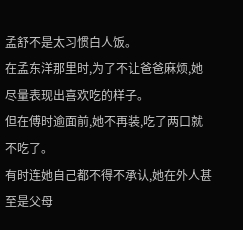孟舒不是太习惯白人饭。
在孟东洋那里时,为了不让爸爸麻烦,她尽量表现出喜欢吃的样子。
但在傅时逾面前,她不再装,吃了两口就不吃了。
有时连她自己都不得不承认,她在外人甚至是父母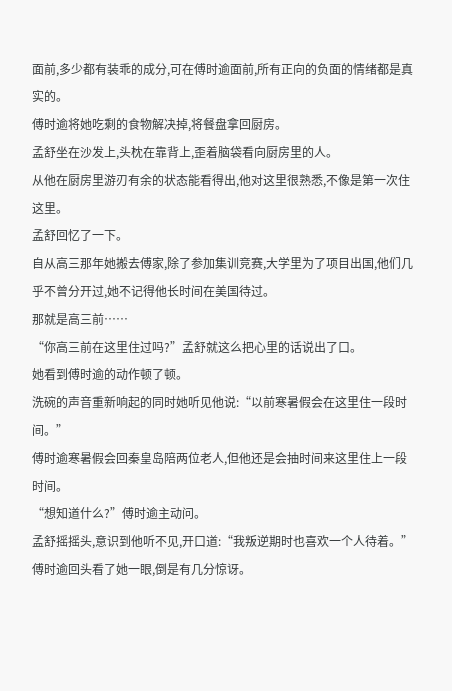面前,多少都有装乖的成分,可在傅时逾面前,所有正向的负面的情绪都是真实的。
傅时逾将她吃剩的食物解决掉,将餐盘拿回厨房。
孟舒坐在沙发上,头枕在靠背上,歪着脑袋看向厨房里的人。
从他在厨房里游刃有余的状态能看得出,他对这里很熟悉,不像是第一次住这里。
孟舒回忆了一下。
自从高三那年她搬去傅家,除了参加集训竞赛,大学里为了项目出国,他们几乎不曾分开过,她不记得他长时间在美国待过。
那就是高三前……
“你高三前在这里住过吗?”孟舒就这么把心里的话说出了口。
她看到傅时逾的动作顿了顿。
洗碗的声音重新响起的同时她听见他说:“以前寒暑假会在这里住一段时间。”
傅时逾寒暑假会回秦皇岛陪两位老人,但他还是会抽时间来这里住上一段时间。
“想知道什么?”傅时逾主动问。
孟舒摇摇头,意识到他听不见,开口道:“我叛逆期时也喜欢一个人待着。”
傅时逾回头看了她一眼,倒是有几分惊讶。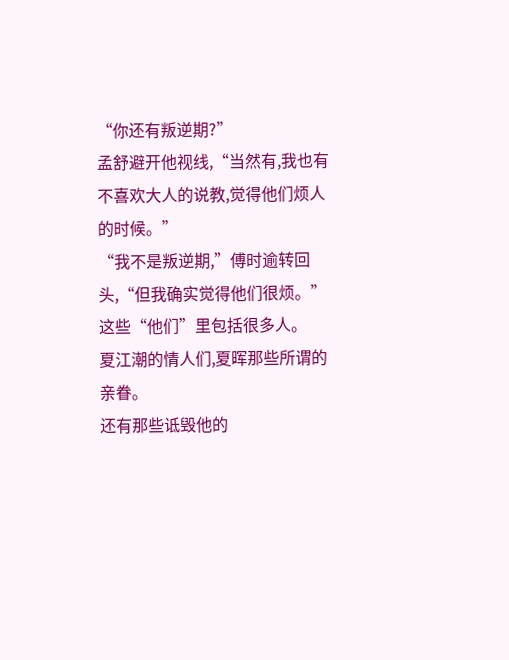“你还有叛逆期?”
孟舒避开他视线,“当然有,我也有不喜欢大人的说教,觉得他们烦人的时候。”
“我不是叛逆期,”傅时逾转回头,“但我确实觉得他们很烦。”
这些“他们”里包括很多人。
夏江潮的情人们,夏晖那些所谓的亲眷。
还有那些诋毁他的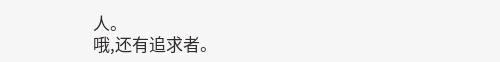人。
哦,还有追求者。